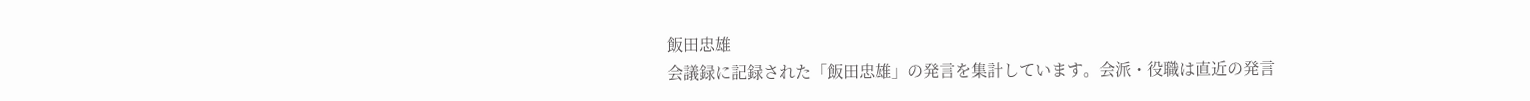飯田忠雄
会議録に記録された「飯田忠雄」の発言を集計しています。会派・役職は直近の発言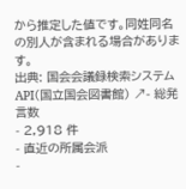から推定した値です。同姓同名の別人が含まれる場合があります。
出典: 国会会議録検索システム API(国立国会図書館) ↗- 総発言数
- 2,918 件
- 直近の所属会派
-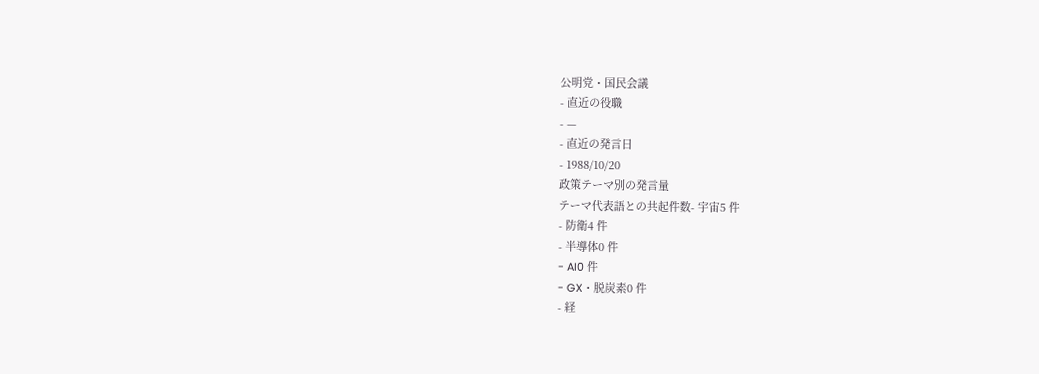公明党・国民会議
- 直近の役職
- —
- 直近の発言日
- 1988/10/20
政策テーマ別の発言量
テーマ代表語との共起件数- 宇宙5 件
- 防衛4 件
- 半導体0 件
- AI0 件
- GX・脱炭素0 件
- 経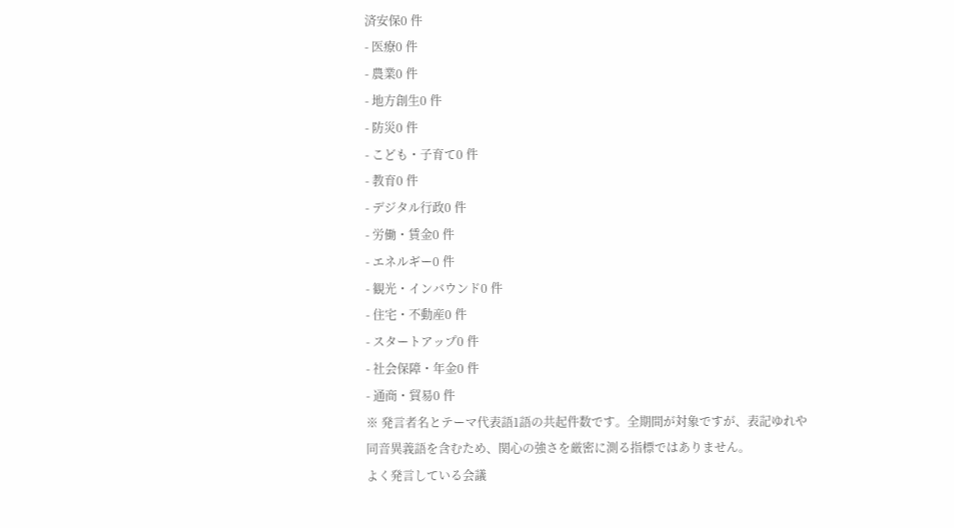済安保0 件
- 医療0 件
- 農業0 件
- 地方創生0 件
- 防災0 件
- こども・子育て0 件
- 教育0 件
- デジタル行政0 件
- 労働・賃金0 件
- エネルギー0 件
- 観光・インバウンド0 件
- 住宅・不動産0 件
- スタートアップ0 件
- 社会保障・年金0 件
- 通商・貿易0 件
※ 発言者名とテーマ代表語1語の共起件数です。全期間が対象ですが、表記ゆれや 同音異義語を含むため、関心の強さを厳密に測る指標ではありません。
よく発言している会議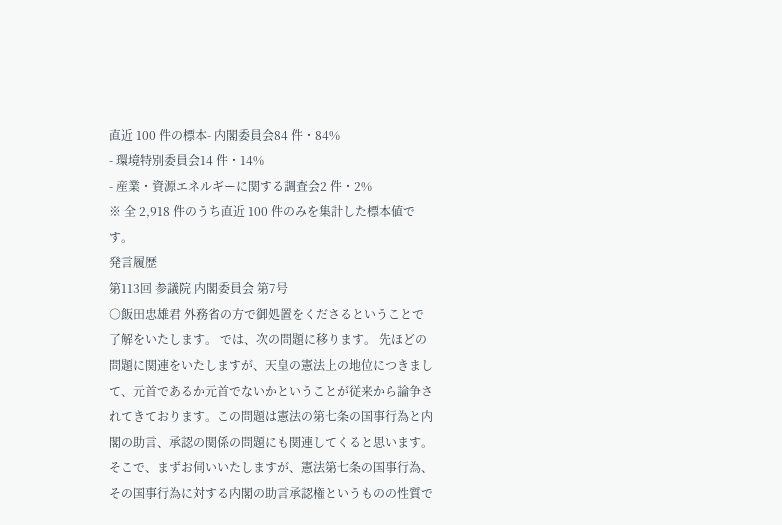直近 100 件の標本- 内閣委員会84 件・84%
- 環境特別委員会14 件・14%
- 産業・資源エネルギーに関する調査会2 件・2%
※ 全 2,918 件のうち直近 100 件のみを集計した標本値です。
発言履歴
第113回 参議院 内閣委員会 第7号
○飯田忠雄君 外務省の方で御処置をくださるということで了解をいたします。 では、次の問題に移ります。 先ほどの問題に関連をいたしますが、天皇の憲法上の地位につきまして、元首であるか元首でないかということが従来から論争されてきております。この問題は憲法の第七条の国事行為と内閣の助言、承認の関係の問題にも関連してくると思います。 そこで、まずお伺いいたしますが、憲法第七条の国事行為、その国事行為に対する内閣の助言承認権というものの性質で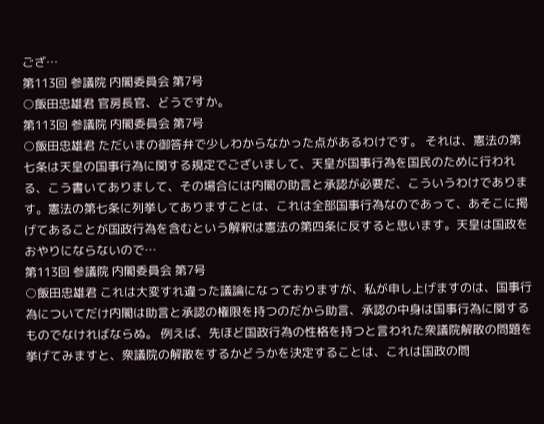ござ…
第113回 参議院 内閣委員会 第7号
○飯田忠雄君 官房長官、どうですか。
第113回 参議院 内閣委員会 第7号
○飯田忠雄君 ただいまの御答弁で少しわからなかった点があるわけです。 それは、憲法の第七条は天皇の国事行為に関する規定でございまして、天皇が国事行為を国民のために行われる、こう書いてありまして、その場合には内閣の助言と承認が必要だ、こういうわけであります。憲法の第七条に列挙してありますことは、これは全部国事行為なのであって、あそこに掲げてあることが国政行為を含むという解釈は憲法の第四条に反すると思います。天皇は国政をおやりにならないので…
第113回 参議院 内閣委員会 第7号
○飯田忠雄君 これは大変すれ違った議論になっておりますが、私が申し上げますのは、国事行為についてだけ内閣は助言と承認の権限を持つのだから助言、承認の中身は国事行為に関するものでなければならぬ。 例えば、先ほど国政行為の性格を持つと言われた衆議院解散の問題を挙げてみますと、衆議院の解散をするかどうかを決定することは、これは国政の問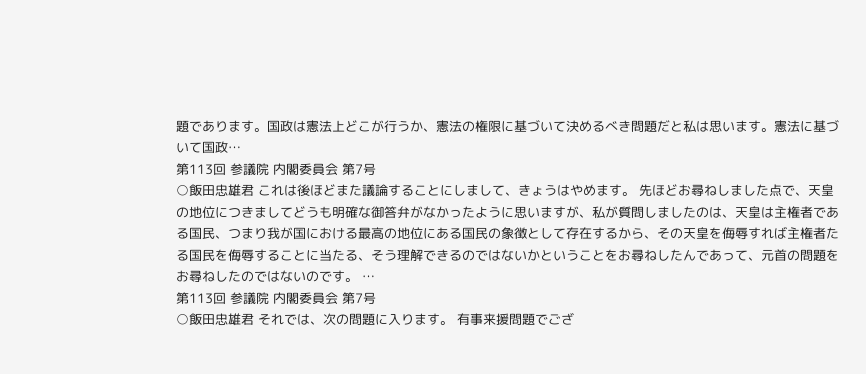題であります。国政は憲法上どこが行うか、憲法の権限に基づいて決めるべき問題だと私は思います。憲法に基づいて国政…
第113回 参議院 内閣委員会 第7号
○飯田忠雄君 これは後ほどまた議論することにしまして、きょうはやめます。 先ほどお尋ねしました点で、天皇の地位につきましてどうも明確な御答弁がなかったように思いますが、私が質問しましたのは、天皇は主権者である国民、つまり我が国における最高の地位にある国民の象徴として存在するから、その天皇を侮辱すれば主権者たる国民を侮辱することに当たる、そう理解できるのではないかということをお尋ねしたんであって、元首の問題をお尋ねしたのではないのです。 …
第113回 参議院 内閣委員会 第7号
○飯田忠雄君 それでは、次の問題に入ります。 有事来援問題でござ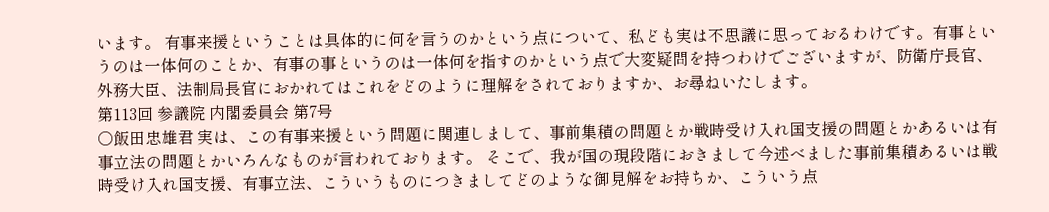います。 有事来援ということは具体的に何を言うのかという点について、私ども実は不思議に思っておるわけです。有事というのは一体何のことか、有事の事というのは一体何を指すのかという点で大変疑問を持つわけでございますが、防衛庁長官、外務大臣、法制局長官におかれてはこれをどのように理解をされておりますか、お尋ねいたします。
第113回 参議院 内閣委員会 第7号
○飯田忠雄君 実は、この有事来援という問題に関連しまして、事前集積の問題とか戦時受け入れ国支援の問題とかあるいは有事立法の問題とかいろんなものが言われております。 そこで、我が国の現段階におきまして今述べました事前集積あるいは戦時受け入れ国支援、有事立法、こういうものにつきましてどのような御見解をお持ちか、こういう点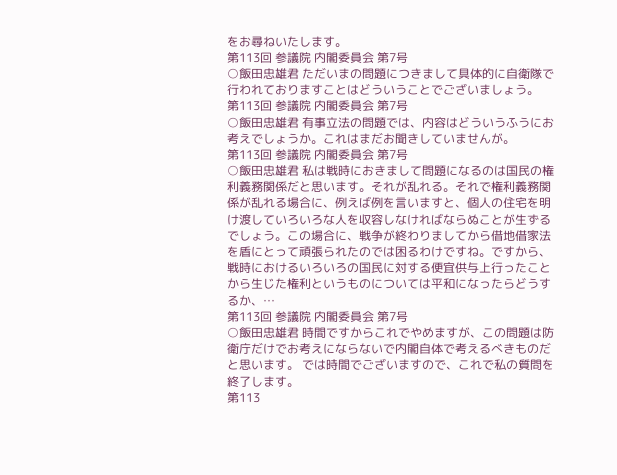をお尋ねいたします。
第113回 参議院 内閣委員会 第7号
○飯田忠雄君 ただいまの問題につきまして具体的に自衛隊で行われておりますことはどういうことでございましょう。
第113回 参議院 内閣委員会 第7号
○飯田忠雄君 有事立法の問題では、内容はどういうふうにお考えでしょうか。これはまだお聞きしていませんが。
第113回 参議院 内閣委員会 第7号
○飯田忠雄君 私は戦時におきまして問題になるのは国民の権利義務関係だと思います。それが乱れる。それで権利義務関係が乱れる場合に、例えば例を言いますと、個人の住宅を明け渡していろいろな人を収容しなければならぬことが生ずるでしょう。この場合に、戦争が終わりましてから借地借家法を盾にとって頑張られたのでは困るわけですね。ですから、戦時におけるいろいろの国民に対する便宜供与上行ったことから生じた権利というものについては平和になったらどうするか、…
第113回 参議院 内閣委員会 第7号
○飯田忠雄君 時間ですからこれでやめますが、この問題は防衛庁だけでお考えにならないで内閣自体で考えるべきものだと思います。 では時間でございますので、これで私の質問を終了します。
第113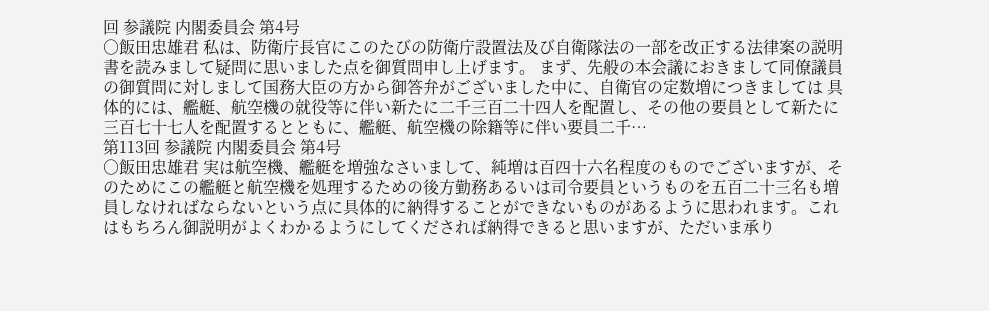回 参議院 内閣委員会 第4号
○飯田忠雄君 私は、防衛庁長官にこのたびの防衛庁設置法及び自衛隊法の一部を改正する法律案の説明書を読みまして疑問に思いました点を御質問申し上げます。 まず、先般の本会議におきまして同僚議員の御質問に対しまして国務大臣の方から御答弁がございました中に、自衛官の定数増につきましては 具体的には、艦艇、航空機の就役等に伴い新たに二千三百二十四人を配置し、その他の要員として新たに三百七十七人を配置するとともに、艦艇、航空機の除籍等に伴い要員二千…
第113回 参議院 内閣委員会 第4号
○飯田忠雄君 実は航空機、艦艇を増強なさいまして、純増は百四十六名程度のものでございますが、そのためにこの艦艇と航空機を処理するための後方勤務あるいは司令要員というものを五百二十三名も増員しなければならないという点に具体的に納得することができないものがあるように思われます。これはもちろん御説明がよくわかるようにしてくだされば納得できると思いますが、ただいま承り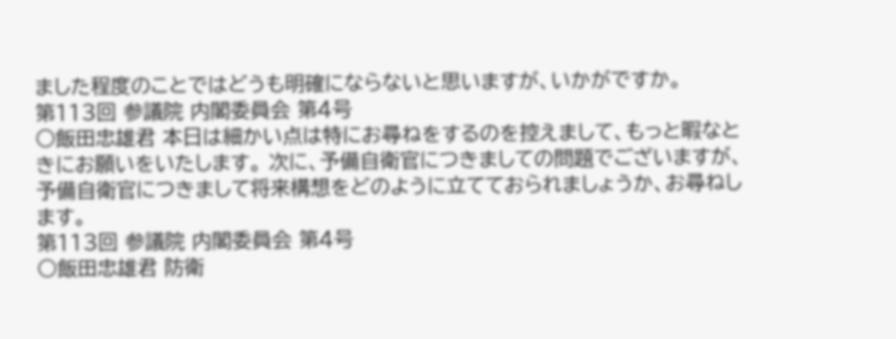ました程度のことではどうも明確にならないと思いますが、いかがですか。
第113回 参議院 内閣委員会 第4号
○飯田忠雄君 本日は細かい点は特にお尋ねをするのを控えまして、もっと暇なときにお願いをいたします。 次に、予備自衛官につきましての問題でございますが、予備自衛官につきまして将来構想をどのように立てておられましょうか、お尋ねします。
第113回 参議院 内閣委員会 第4号
○飯田忠雄君 防衛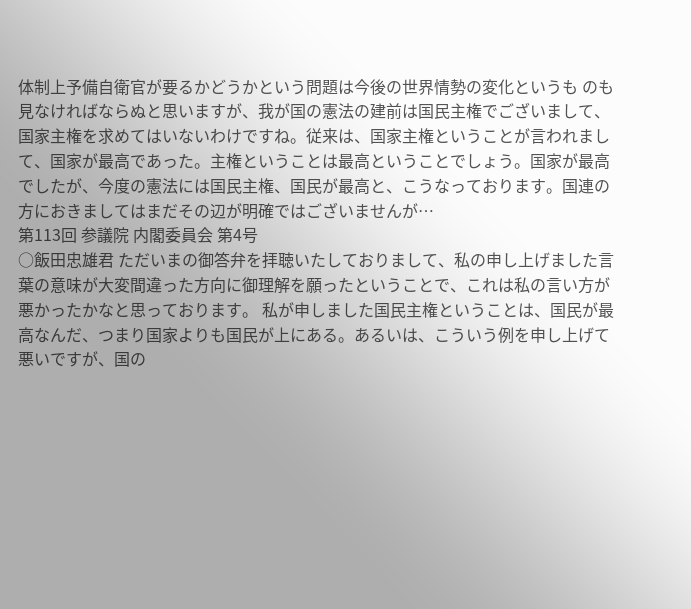体制上予備自衛官が要るかどうかという問題は今後の世界情勢の変化というも のも見なければならぬと思いますが、我が国の憲法の建前は国民主権でございまして、国家主権を求めてはいないわけですね。従来は、国家主権ということが言われまして、国家が最高であった。主権ということは最高ということでしょう。国家が最高でしたが、今度の憲法には国民主権、国民が最高と、こうなっております。国連の方におきましてはまだその辺が明確ではございませんが…
第113回 参議院 内閣委員会 第4号
○飯田忠雄君 ただいまの御答弁を拝聴いたしておりまして、私の申し上げました言葉の意味が大変間違った方向に御理解を願ったということで、これは私の言い方が悪かったかなと思っております。 私が申しました国民主権ということは、国民が最高なんだ、つまり国家よりも国民が上にある。あるいは、こういう例を申し上げて悪いですが、国の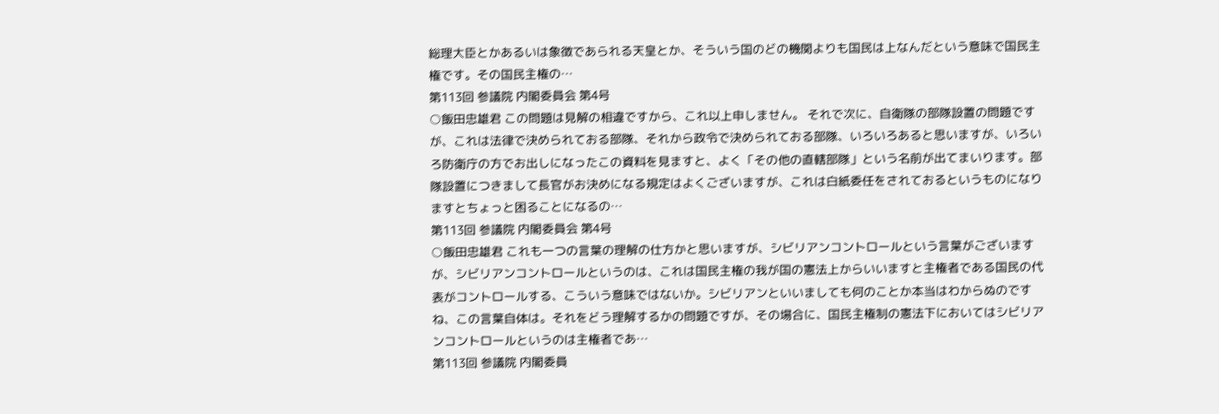総理大臣とかあるいは象徴であられる天皇とか、そういう国のどの機関よりも国民は上なんだという意味で国民主権です。その国民主権の…
第113回 参議院 内閣委員会 第4号
○飯田忠雄君 この問題は見解の相違ですから、これ以上申しません。 それで次に、自衛隊の部隊設置の問題ですが、これは法律で決められておる部隊、それから政令で決められておる部隊、いろいろあると思いますが、いろいろ防衛庁の方でお出しになったこの資料を見ますと、よく「その他の直轄部隊」という名前が出てまいります。部隊設置につきまして長官がお決めになる規定はよくございますが、これは白紙委任をされておるというものになりますとちょっと困ることになるの…
第113回 参議院 内閣委員会 第4号
○飯田忠雄君 これも一つの言葉の理解の仕方かと思いますが、シビリアンコントロールという言葉がございますが、シビリアンコントロールというのは、これは国民主権の我が国の憲法上からいいますと主権者である国民の代表がコントロールする、こういう意味ではないか。シビリアンといいましても何のことか本当はわからぬのですね、この言葉自体は。それをどう理解するかの問題ですが、その場合に、国民主権制の憲法下においてはシビリアンコントロールというのは主権者であ…
第113回 参議院 内閣委員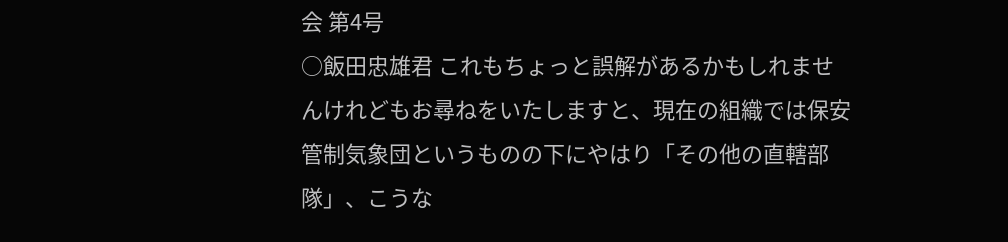会 第4号
○飯田忠雄君 これもちょっと誤解があるかもしれませんけれどもお尋ねをいたしますと、現在の組織では保安管制気象団というものの下にやはり「その他の直轄部隊」、こうな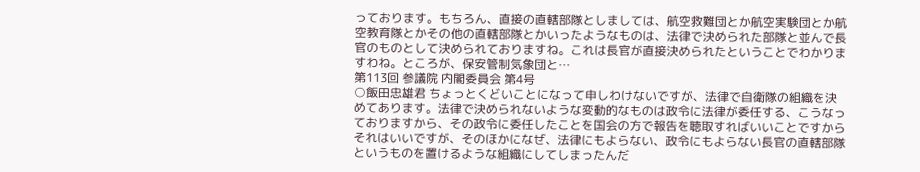っております。もちろん、直接の直轄部隊としましては、航空救難団とか航空実験団とか航空教育隊とかその他の直轄部隊とかいったようなものは、法律で決められた部隊と並んで長官のものとして決められておりますね。これは長官が直接決められたということでわかりますわね。ところが、保安管制気象団と…
第113回 参議院 内閣委員会 第4号
○飯田忠雄君 ちょっとくどいことになって申しわけないですが、法律で自衛隊の組織を決めてあります。法律で決められないような変動的なものは政令に法律が委任する、こうなっておりますから、その政令に委任したことを国会の方で報告を聴取すればいいことですからそれはいいですが、そのほかになぜ、法律にもよらない、政令にもよらない長官の直轄部隊というものを置けるような組織にしてしまったんだ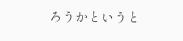ろうかというと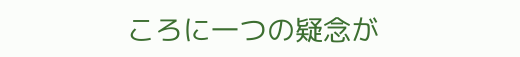ころに一つの疑念が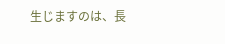生じますのは、長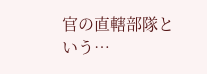官の直轄部隊という…